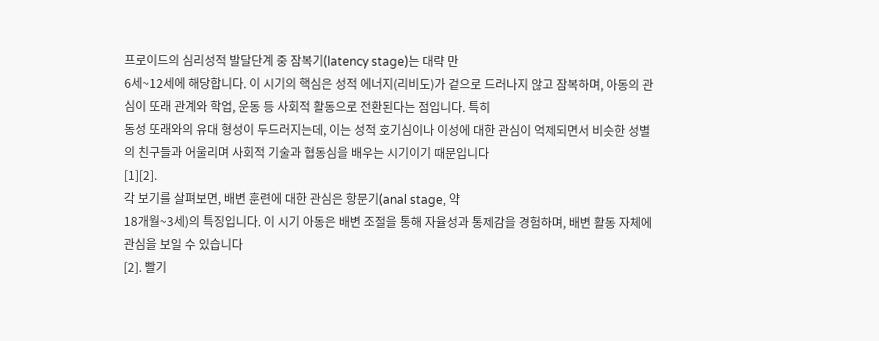프로이드의 심리성적 발달단계 중 잠복기(latency stage)는 대략 만
6세~12세에 해당합니다. 이 시기의 핵심은 성적 에너지(리비도)가 겉으로 드러나지 않고 잠복하며, 아동의 관심이 또래 관계와 학업, 운동 등 사회적 활동으로 전환된다는 점입니다. 특히
동성 또래와의 유대 형성이 두드러지는데, 이는 성적 호기심이나 이성에 대한 관심이 억제되면서 비슷한 성별의 친구들과 어울리며 사회적 기술과 협동심을 배우는 시기이기 때문입니다
[1][2].
각 보기를 살펴보면, 배변 훈련에 대한 관심은 항문기(anal stage, 약
18개월~3세)의 특징입니다. 이 시기 아동은 배변 조절을 통해 자율성과 통제감을 경험하며, 배변 활동 자체에 관심을 보일 수 있습니다
[2]. 빨기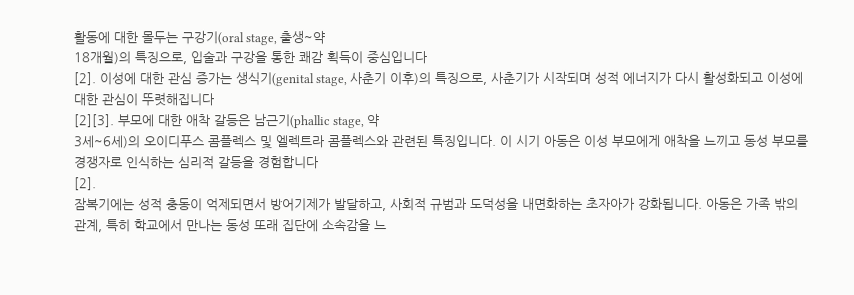활동에 대한 몰두는 구강기(oral stage, 출생~약
18개월)의 특징으로, 입술과 구강을 통한 쾌감 획득이 중심입니다
[2]. 이성에 대한 관심 증가는 생식기(genital stage, 사춘기 이후)의 특징으로, 사춘기가 시작되며 성적 에너지가 다시 활성화되고 이성에 대한 관심이 뚜렷해집니다
[2][3]. 부모에 대한 애착 갈등은 남근기(phallic stage, 약
3세~6세)의 오이디푸스 콤플렉스 및 엘렉트라 콤플렉스와 관련된 특징입니다. 이 시기 아동은 이성 부모에게 애착을 느끼고 동성 부모를 경쟁자로 인식하는 심리적 갈등을 경험합니다
[2].
잠복기에는 성적 충동이 억제되면서 방어기제가 발달하고, 사회적 규범과 도덕성을 내면화하는 초자아가 강화됩니다. 아동은 가족 밖의 관계, 특히 학교에서 만나는 동성 또래 집단에 소속감을 느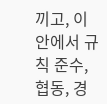끼고, 이 안에서 규칙 준수, 협동, 경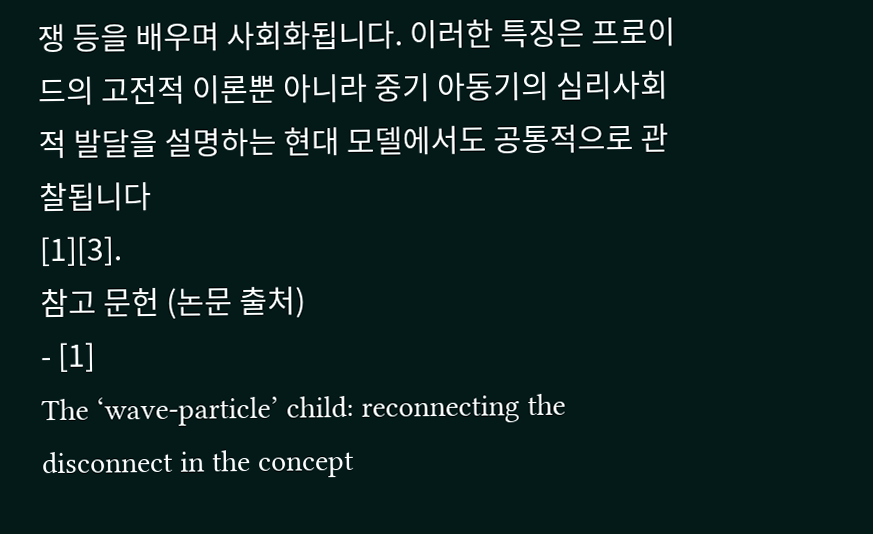쟁 등을 배우며 사회화됩니다. 이러한 특징은 프로이드의 고전적 이론뿐 아니라 중기 아동기의 심리사회적 발달을 설명하는 현대 모델에서도 공통적으로 관찰됩니다
[1][3].
참고 문헌 (논문 출처)
- [1]
The ‘wave-particle’ child: reconnecting the disconnect in the concept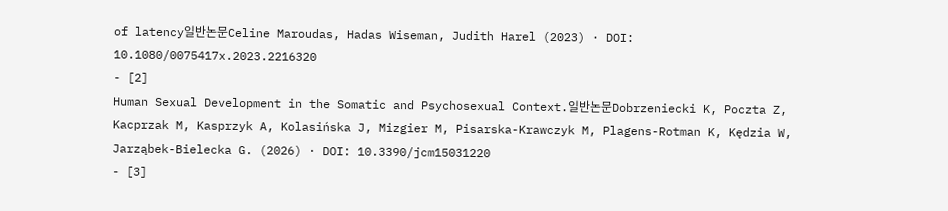of latency일반논문Celine Maroudas, Hadas Wiseman, Judith Harel (2023) · DOI: 10.1080/0075417x.2023.2216320
- [2]
Human Sexual Development in the Somatic and Psychosexual Context.일반논문Dobrzeniecki K, Poczta Z, Kacprzak M, Kasprzyk A, Kolasińska J, Mizgier M, Pisarska-Krawczyk M, Plagens-Rotman K, Kędzia W, Jarząbek-Bielecka G. (2026) · DOI: 10.3390/jcm15031220
- [3]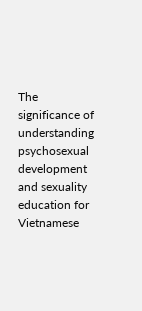The significance of understanding psychosexual development and sexuality education for Vietnamese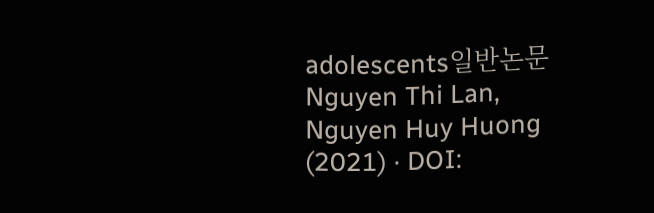adolescents일반논문Nguyen Thi Lan, Nguyen Huy Huong (2021) · DOI: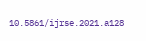10.5861/ijrse.2021.a128